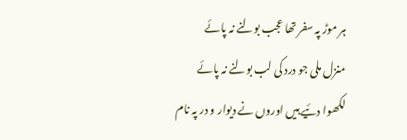ہر موڑ پہ سفر تھا عجب بولنے نہ پائے
منزل ملی جو درد کی لب بولنے نہ پائے
لکھوا دئیے ہیں اوروں نے دیوار و در پہ نام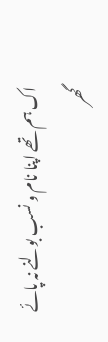اک ہم تھے اپنا نام و نسب بولنے نہ پائے
گھر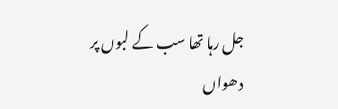جل رہا تھا سب کے لبوں پر دھواں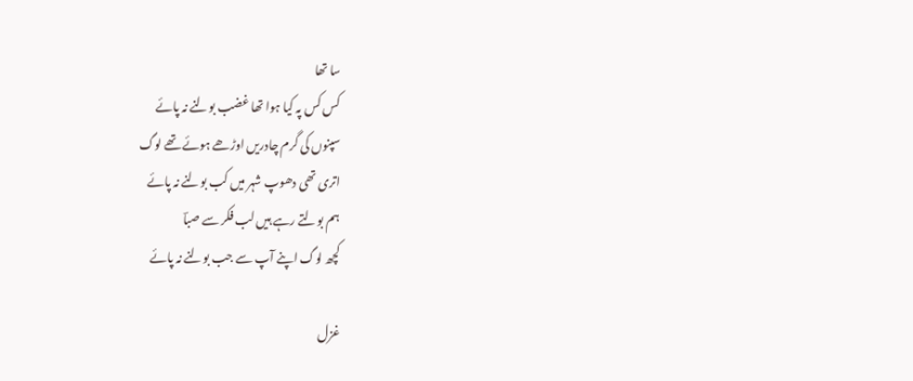سا تھا
کس کس پہ کیا ہوا تھا غضب بولنے نہ پائے
سپنوں کی گرم چادریں اوڑھے ہوئے تھے لوگ
اتری تھی دھوپ شہر میں کب بولنے نہ پائے
ہم بولتے رہے ہیں لب فکر سے صباؔ
کچھ لوگ اپنے آپ سے جب بولنے نہ پائے

غزل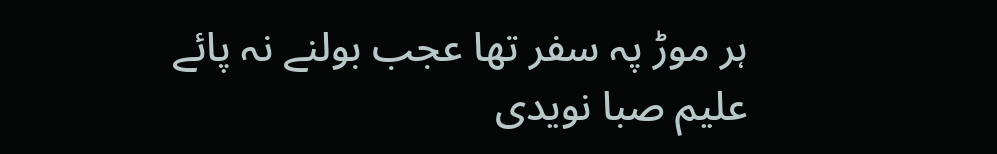ہر موڑ پہ سفر تھا عجب بولنے نہ پائے
علیم صبا نویدی